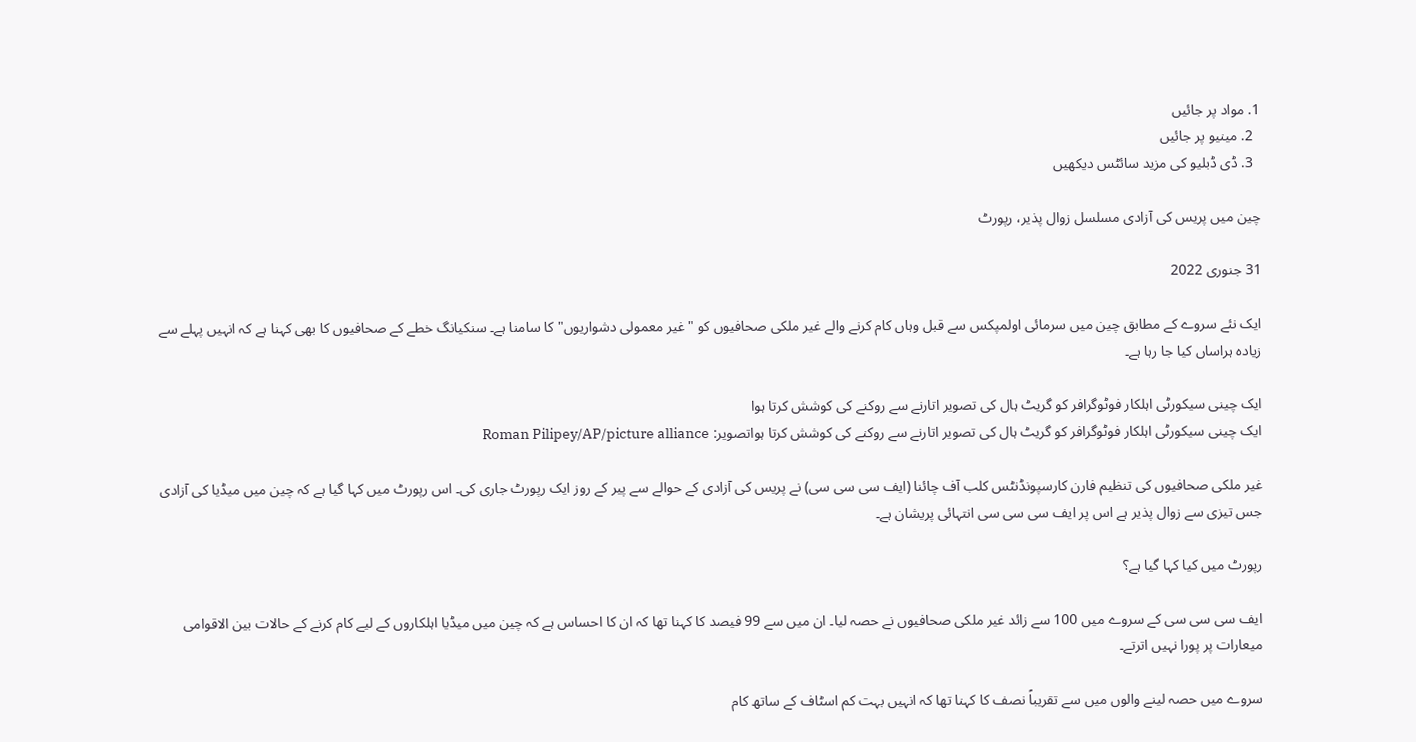1. مواد پر جائیں
  2. مینیو پر جائیں
  3. ڈی ڈبلیو کی مزید سائٹس دیکھیں

چین میں پریس کی آزادی مسلسل زوال پذیر، رپورٹ

31 جنوری 2022

ایک نئے سروے کے مطابق چین میں سرمائی اولمپکس سے قبل وہاں کام کرنے والے غیر ملکی صحافیوں کو "غیر معمولی دشواریوں" کا سامنا ہے۔ سنکیانگ خطے کے صحافیوں کا بھی کہنا ہے کہ انہیں پہلے سے زیادہ ہراساں کیا جا رہا ہے۔

ایک چینی سیکورٹی اہلکار فوٹوگرافر کو گریٹ ہال کی تصویر اتارنے سے روکنے کی کوشش کرتا ہوا
ایک چینی سیکورٹی اہلکار فوٹوگرافر کو گریٹ ہال کی تصویر اتارنے سے روکنے کی کوشش کرتا ہواتصویر: Roman Pilipey/AP/picture alliance

غیر ملکی صحافیوں کی تنظیم فارن کارسپونڈنٹس کلب آف چائنا (ایف سی سی سی) نے پریس کی آزادی کے حوالے سے پیر کے روز ایک رپورٹ جاری کی۔ اس رپورٹ میں کہا گیا ہے کہ چین میں میڈیا کی آزادی جس تیزی سے زوال پذیر ہے اس پر ایف سی سی سی انتہائی پریشان ہے۔

رپورٹ میں کیا کہا گیا ہے؟

ایف سی سی سی کے سروے میں 100 سے زائد غیر ملکی صحافیوں نے حصہ لیا۔ ان میں سے 99 فیصد کا کہنا تھا کہ ان کا احساس ہے کہ چین میں میڈیا اہلکاروں کے لیے کام کرنے کے حالات بین الاقوامی میعارات پر پورا نہیں اترتے۔

سروے میں حصہ لینے والوں میں سے تقریباً نصف کا کہنا تھا کہ انہیں بہت کم اسٹاف کے ساتھ کام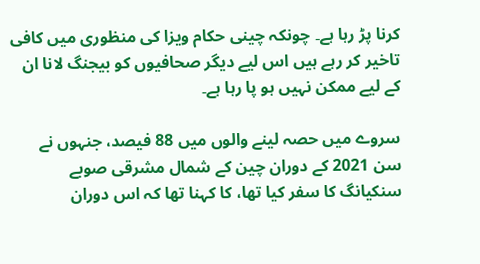کرنا پڑ رہا ہے۔ چونکہ چینی حکام ویزا کی منظوری میں کافی تاخیر کر رہے ہیں اس لیے دیگر صحافیوں کو بیجنگ لانا ان کے لیے ممکن نہیں ہو پا رہا ہے۔

سروے میں حصہ لینے والوں میں 88 فیصد، جنہوں نے سن 2021 کے دوران چین کے شمال مشرقی صوبے سنکیانگ کا سفر کیا تھا، کا کہنا تھا کہ اس دوران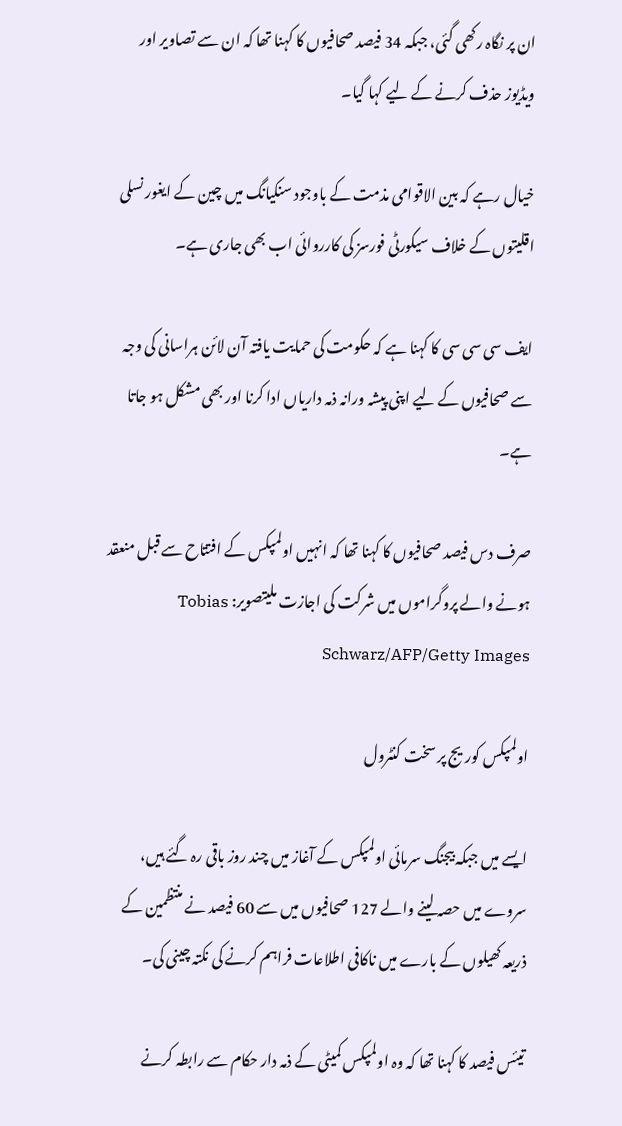ان پر نگاہ رکھی گئی، جبکہ 34 فیصد صحافیوں کا کہنا تھا کہ ان سے تصاویر اور ویڈیوز حذف کرنے کے لیے کہا گیا۔

خیال رہے کہ بین الاقوامی مذمت کے باوجود سنکیانگ میں چین کے ایغور نسلی اقلیتوں کے خلاف سیکورٹی فورسز کی کارروائی اب بھی جاری ہے۔

ایف سی سی سی کا کہنا ہے کہ حکومت کی حمایت یافتہ آن لائن ہراسانی کی وجہ سے صحافیوں کے لیے اپنی پیشہ ورانہ ذمہ داریاں ادا کرنا اور بھی مشکل ہو جاتا ہے۔

صرف دس فیصد صحافیوں کا کہنا تھا کہ انہیں اولمپکس کے افتتاح سے قبل منعقد ہونے والے پروگراموں میں شرکت کی اجازت ملیتصویر: Tobias Schwarz/AFP/Getty Images

اولمپکس کوریج پر سخت کنٹرول

ایسے میں جبکہ بیجنگ سرمائی اولمپکس کے آغاز میں چند روز باقی رہ گئے ہیں، سروے میں حصہ لینے والے 127 صحافیوں میں سے 60 فیصد نے منتظمین کے ذریعہ کھیلوں کے بارے میں ناکافی اطلاعات فراہم کرنے کی نکتہ چینی کی۔

تیئس فیصد کا کہنا تھا کہ وہ اولمپکس کمیٹی کے ذمہ دار حکام سے رابطہ کرنے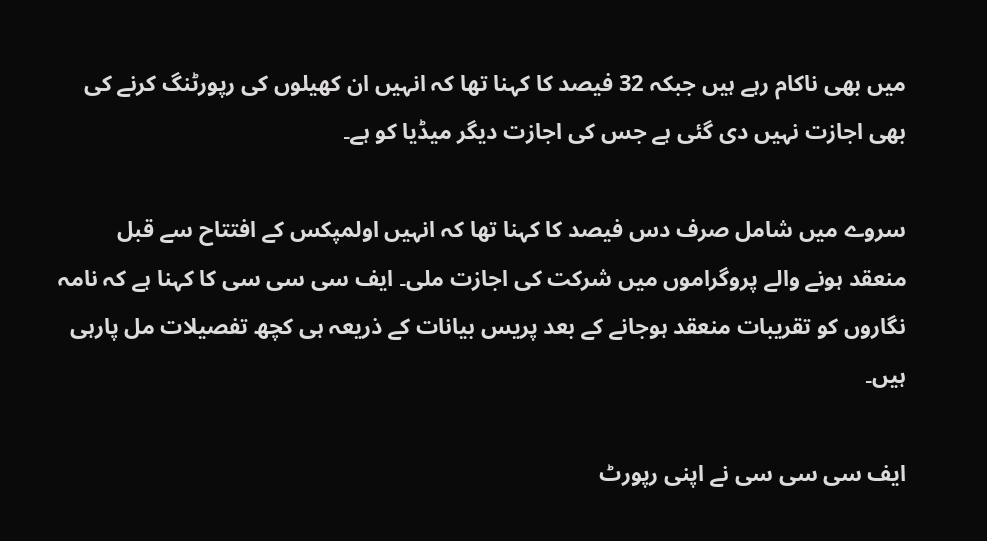میں بھی ناکام رہے ہیں جبکہ 32 فیصد کا کہنا تھا کہ انہیں ان کھیلوں کی رپورٹنگ کرنے کی بھی اجازت نہیں دی گئی ہے جس کی اجازت دیگر میڈیا کو ہے۔

سروے میں شامل صرف دس فیصد کا کہنا تھا کہ انہیں اولمپکس کے افتتاح سے قبل منعقد ہونے والے پروگراموں میں شرکت کی اجازت ملی۔ ایف سی سی سی کا کہنا ہے کہ نامہ نگاروں کو تقریبات منعقد ہوجانے کے بعد پریس بیانات کے ذریعہ ہی کچھ تفصیلات مل پارہی ہیں۔

ایف سی سی سی نے اپنی رپورٹ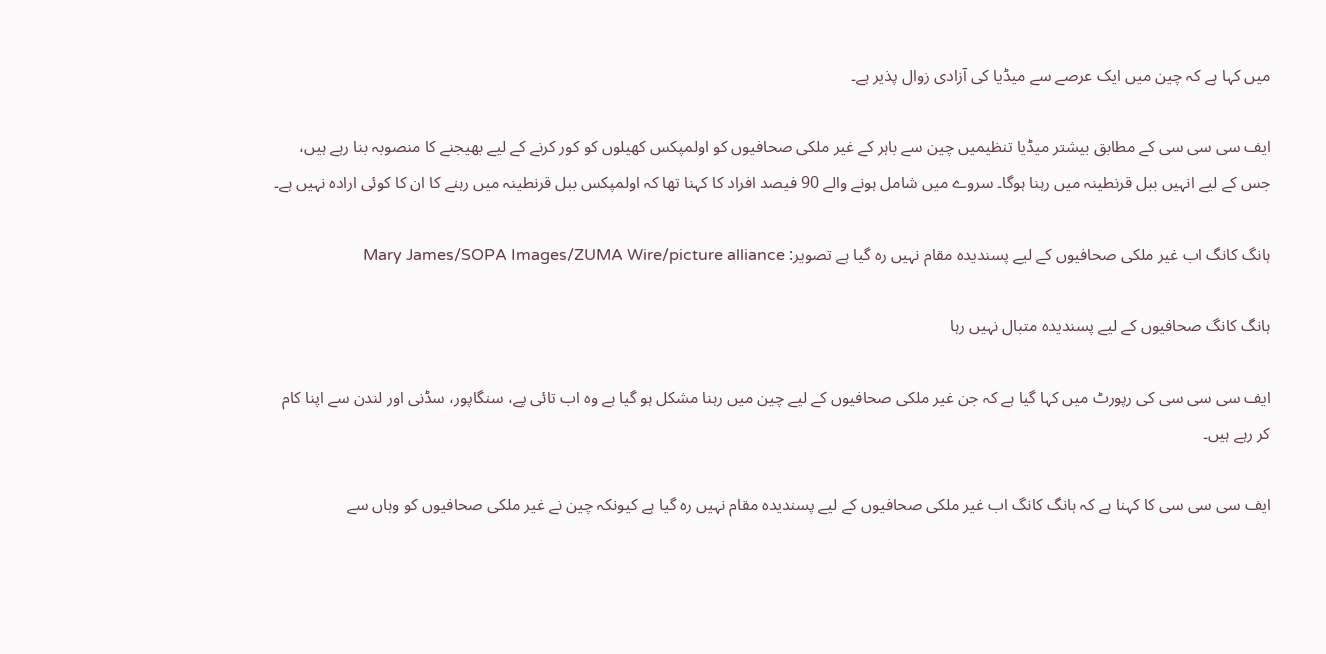میں کہا ہے کہ چین میں ایک عرصے سے میڈیا کی آزادی زوال پذیر ہے۔

ایف سی سی سی کے مطابق بیشتر میڈیا تنظیمیں چین سے باہر کے غیر ملکی صحافیوں کو اولمپکس کھیلوں کو کور کرنے کے لیے بھیجنے کا منصوبہ بنا رہے ہیں، جس کے لیے انہیں ببل قرنطینہ میں رہنا ہوگا۔ سروے میں شامل ہونے والے 90 فیصد افراد کا کہنا تھا کہ اولمپکس ببل قرنطینہ میں رہنے کا ان کا کوئی ارادہ نہیں ہے۔

ہانگ کانگ اب غیر ملکی صحافیوں کے لیے پسندیدہ مقام نہیں رہ گیا ہے تصویر: Mary James/SOPA Images/ZUMA Wire/picture alliance

ہانگ کانگ صحافیوں کے لیے پسندیدہ متبال نہیں رہا

ایف سی سی سی کی رپورٹ میں کہا گیا ہے کہ جن غیر ملکی صحافیوں کے لیے چین میں رہنا مشکل ہو گیا ہے وہ اب تائی پے، سنگاپور، سڈنی اور لندن سے اپنا کام کر رہے ہیں۔

ایف سی سی سی کا کہنا ہے کہ ہانگ کانگ اب غیر ملکی صحافیوں کے لیے پسندیدہ مقام نہیں رہ گیا ہے کیونکہ چین نے غیر ملکی صحافیوں کو وہاں سے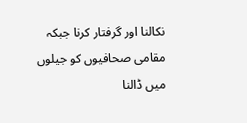نکالنا اور گرفتار کرنا جبکہ مقامی صحافیوں کو جیلوں میں ڈالنا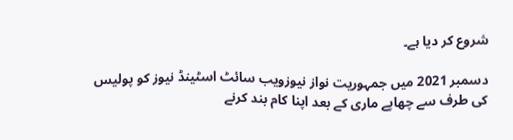شروع کر دیا ہے۔

دسمبر 2021 میں جمہوریت نواز نیوزویب سائٹ اسٹینڈ نیوز کو پولیس کی طرف سے چھاپے ماری کے بعد اپنا کام بند کرنے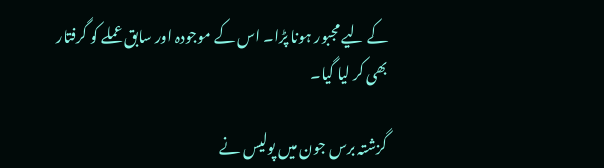کے لیے مجبور ہونا پڑا۔ اس کے موجودہ اور سابق عملے کو گرفتار بھی کر لیا گیا۔

گزشتہ برس جون میں پولیس نے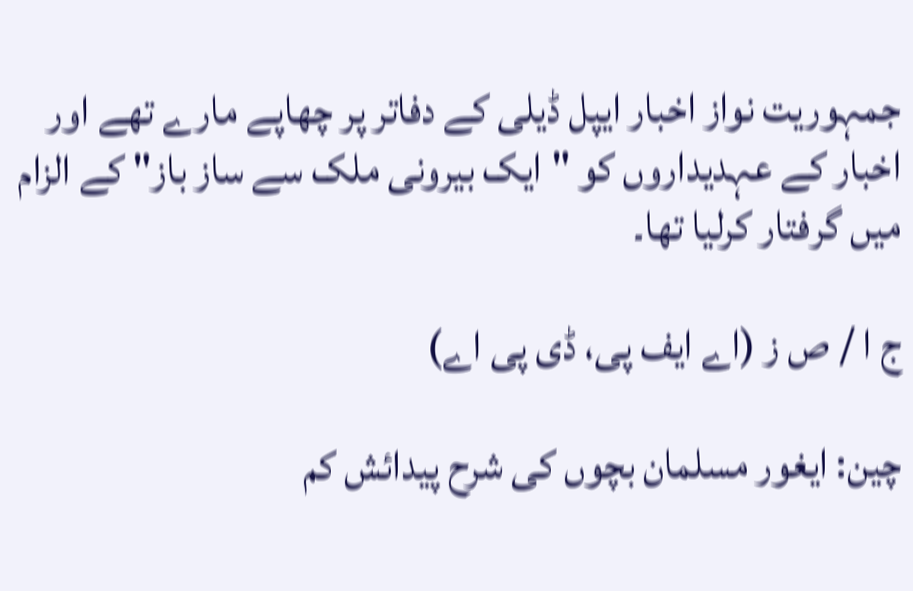جمہوریت نواز اخبار ایپل ڈیلی کے دفاتر پر چھاپے مارے تھے اور اخبار کے عہدیداروں کو "ایک بیرونی ملک سے ساز باز" کے الزام میں گرفتار کرلیا تھا۔

ج ا / ص ز (اے ایف پی، ڈی پی اے)

چین: ایغور مسلمان بچوں کی شرح پیدائش کم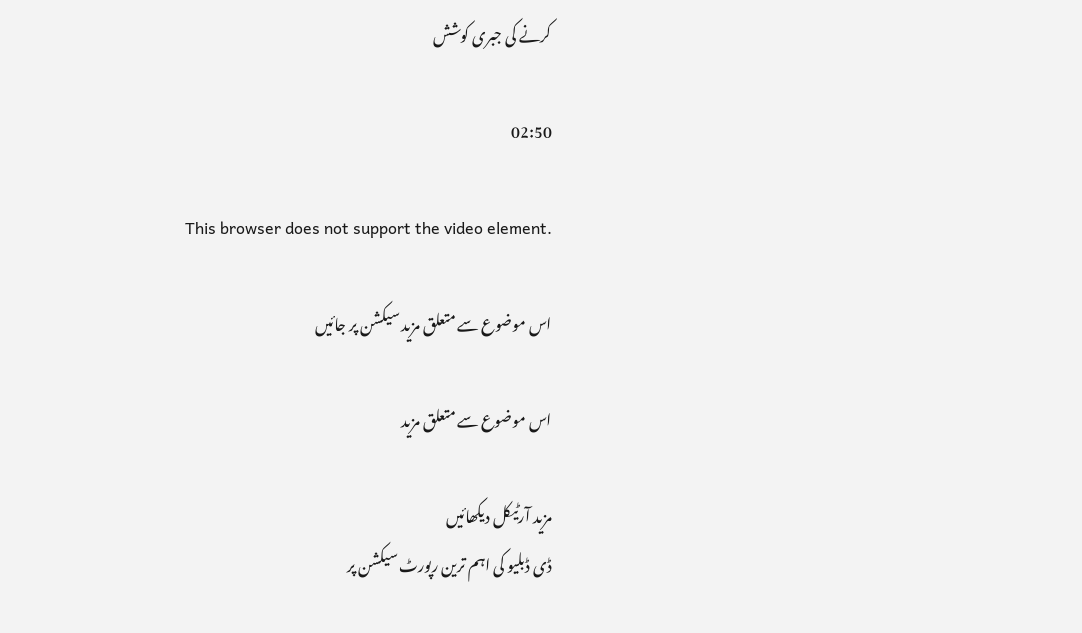کرنے کی جبری کوشش

02:50

This browser does not support the video element.

اس موضوع سے متعلق مزید سیکشن پر جائیں

اس موضوع سے متعلق مزید

مزید آرٹیکل دیکھائیں
ڈی ڈبلیو کی اہم ترین رپورٹ سیکشن پر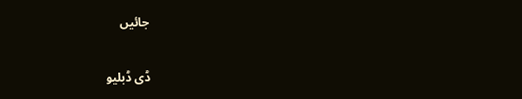جائیں

ڈی ڈبلیو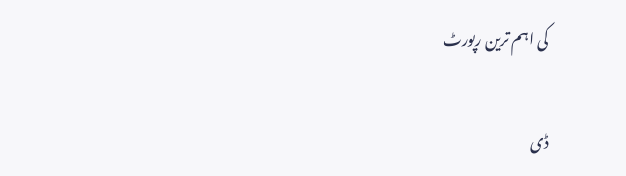کی اہم ترین رپورٹ

ڈی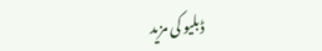ڈبلیو کی مزید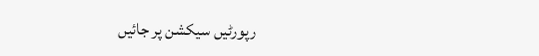رپورٹیں سیکشن پر جائیں